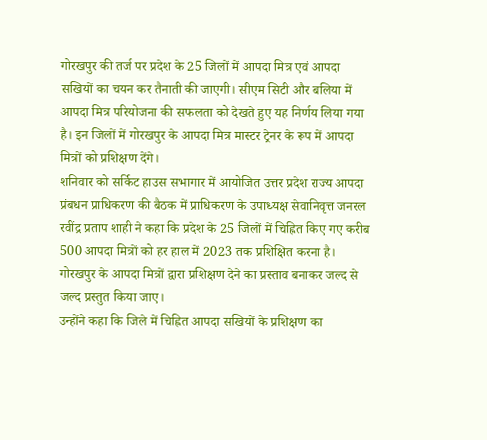गोरखपुर की तर्ज पर प्रदेश के 25 जिलों में आपदा मित्र एवं आपदा सखियों का चयन कर तैनाती की जाएगी। सीएम सिटी और बलिया में आपदा मित्र परियोजना की सफलता को देखते हुए यह निर्णय लिया गया है। इन जिलों में गोरखपुर के आपदा मित्र मास्टर ट्रेनर के रूप में आपदा मित्रों को प्रशिक्षण देंगे।
शनिवार को सर्किट हाउस सभागार में आयोजित उत्तर प्रदेश राज्य आपदा प्रंबधन प्राधिकरण की बैठक में प्राधिकरण के उपाध्यक्ष सेवानिवृत्त जनरल रवींद्र प्रताप शाही ने कहा कि प्रदेश के 25 जिलों में चिह्नित किए गए करीब 500 आपदा मित्रों को हर हाल में 2023 तक प्रशिक्षित करना है। गोरखपुर के आपदा मित्रों द्वारा प्रशिक्षण देने का प्रस्ताव बनाकर जल्द से जल्द प्रस्तुत किया जाए।
उन्होंने कहा कि जिले में चिह्नित आपदा सखियों के प्रशिक्षण का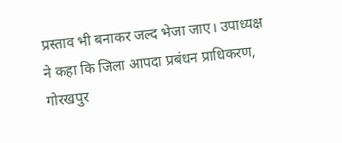प्रस्ताव भी बनाकर जल्द भेजा जाए। उपाध्यक्ष ने कहा कि जिला आपदा प्रबंधन प्राधिकरण, गोरखपुर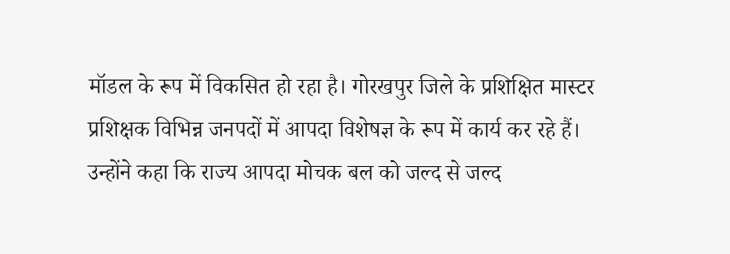मॉडल के रूप में विकसित हो रहा है। गोरखपुर जिले के प्रशिक्षित मास्टर प्रशिक्षक विभिन्न जनपदों में आपदा विशेषज्ञ के रूप में कार्य कर रहे हैं।
उन्होंने कहा कि राज्य आपदा मोचक बल को जल्द से जल्द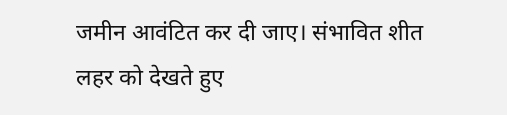जमीन आवंटित कर दी जाए। संभावित शीत लहर को देखते हुए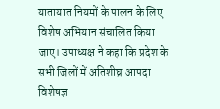यातायात नियमों के पालन के लिए विशेष अभियान संचालित किया जाए। उपाध्यक्ष ने कहा कि प्रदेश के सभी जिलों में अतिशीघ्र आपदा विशेषज्ञ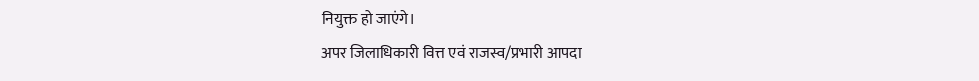नियुक्त हो जाएंगे।
अपर जिलाधिकारी वित्त एवं राजस्व/प्रभारी आपदा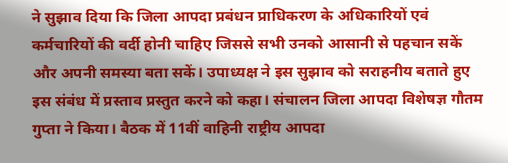ने सुझाव दिया कि जिला आपदा प्रबंधन प्राधिकरण के अधिकारियों एवं कर्मचारियों की वर्दी होनी चाहिए जिससे सभी उनको आसानी से पहचान सकें और अपनी समस्या बता सकें। उपाध्यक्ष ने इस सुझाव को सराहनीय बताते हुए इस संबंध में प्रस्ताव प्रस्तुत करने को कहा। संचालन जिला आपदा विशेषज्ञ गौतम गुप्ता ने किया। बैठक में 11वीं वाहिनी राष्ट्रीय आपदा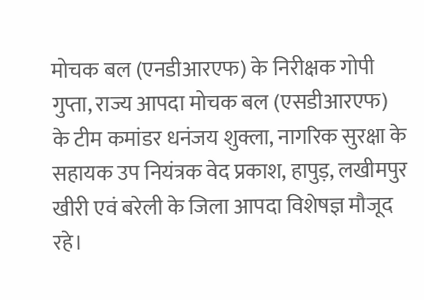मोचक बल (एनडीआरएफ) के निरीक्षक गोपी गुप्ता, राज्य आपदा मोचक बल (एसडीआरएफ) के टीम कमांडर धनंजय शुक्ला, नागरिक सुरक्षा के सहायक उप नियंत्रक वेद प्रकाश, हापुड़, लखीमपुर खीरी एवं बरेली के जिला आपदा विशेषज्ञ मौजूद रहे।